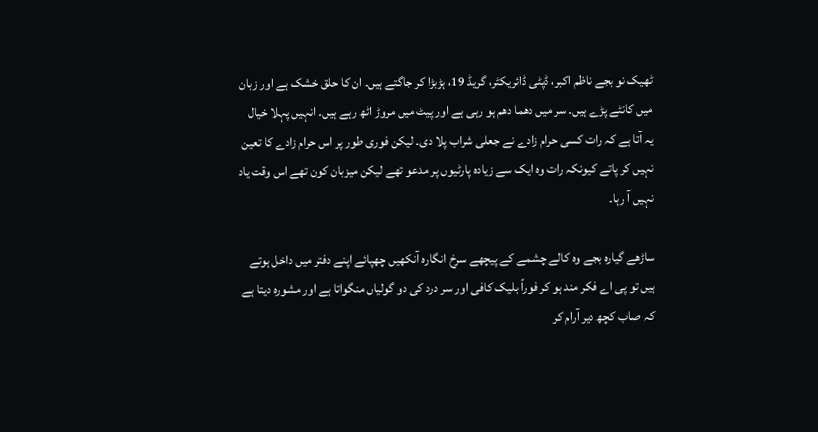ٹھیک نو بجے ناظم اکبر، ڈپٹی ڈائریکٹر، گریڈ 19، ہڑبڑا کر جاگتے ہیں۔ ان کا حلق خشک ہے اور زبان میں کانٹے پڑے ہیں۔ سر میں دھما دھم ہو رہی ہے اور پیٹ میں مروڑ اٹھ رہے ہیں۔ انہیں پہلا خیال یہ آتا ہے کہ رات کسی حرام زادے نے جعلی شراب پلا دی۔ لیکن فوری طور پر اس حرام زادے کا تعین نہیں کر پاتے کیونکہ رات وہ ایک سے زیادہ پارٹیوں پر مدعو تھے لیکن میزبان کون تھے اس وقت یاد نہیں آ رہا۔

ساڑھے گیارہ بجے وہ کالے چشمے کے پیچھے سرخ انگارہ آنکھیں چھپائے اپنے دفتر میں داخل ہوتے ہیں تو پی اے فکر مند ہو کر فوراً بلیک کافی اور سر درد کی دو گولیاں منگواتا ہے اور مشورہ دیتا ہے کہ صاب کچھ دیر آرام کر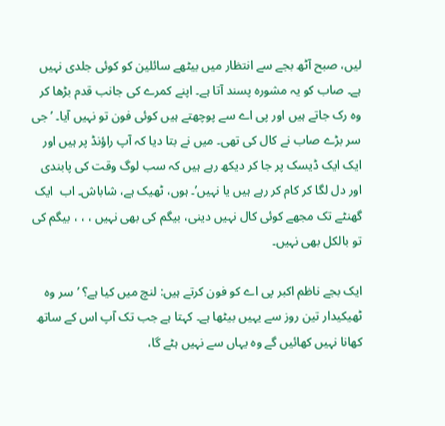لیں، صبح آٹھ بجے سے انتظار میں بیٹھے سائلین کو کوئی جلدی نہیں ہے۔ صاب کو یہ مشورہ پسند آتا ہے۔ اپنے کمرے کی جانب قدم بڑھا کر وہ رک جاتے ہیں اور پی اے سے پوچھتے ہیں کوئی فون تو نہیں آیا۔ ’جی سر بڑے صاب نے کال کی تھی۔ میں نے بتا دیا کہ آپ راؤنڈ پر ہیں اور ایک ایک ڈیسک پر جا کر دیکھ رہے ہیں کہ سب لوگ وقت کی پابندی اور دل لگا کر کام کر رہے ہیں یا نہیں’۔ ہوں، ٹھیک ہے، شاباش۔ اب  ایک گھنٹے تک مجھے کوئی کال نہیں دینی، بیگم کی بھی نہیں ، ، ، بیگم کی تو بالکل بھی نہیں۔

ایک بجے ناظم اکبر پی اے کو فون کرتے ہیں: لنچ میں کیا ہے؟ ’سر وہ ٹھیکیدار تین روز سے یہیں بیٹھا ہے۔ کہتا ہے جب تک آپ اس کے ساتھ کھانا نہیں کھائیں گے وہ یہاں سے نہیں ہٹے گا،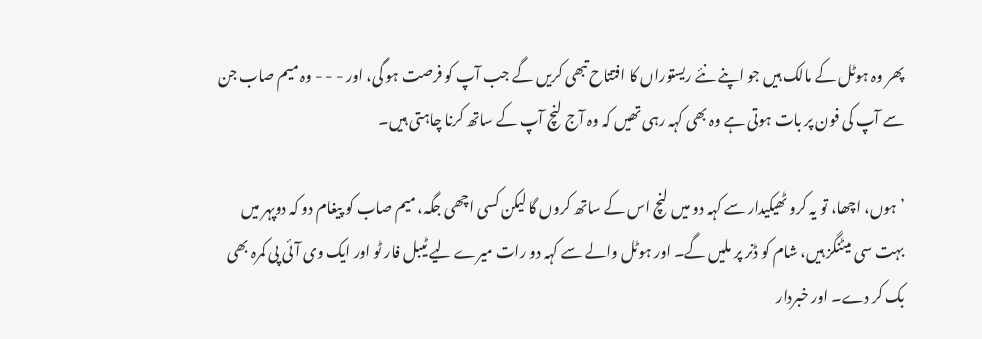پھر وہ ہوٹل کے مالک ہیں جو اپنے نئے ریستوراں کا افتتاح تبھی کریں گے جب آپ کو فرصت ہو گی، اور - - - وہ میم صاب جن سے آپ کی فون پر بات ہوتی ہے وہ بھی کہہ رہی تھیں کہ وہ آج لنچ آپ کے ساتھ کرنا چاہتی ہیں۔

’ ہوں، اچھا، تو یہ کرو ٹھیکیدار سے کہہ دو میں لنچ اس کے ساتھ کروں گا لیکن کسی اچھی جگہ، میم صاب کو پیغام دو کہ دوپہر میں بہت سی میٹنگز ہیں، شام کو ڈنر پر ملیں گے۔ اور ہوٹل والے سے کہہ دو رات میرے لیے ٹیبل فار ٹو اور ایک وی آئی پی کمرہ بھی بک کر دے۔ اور خبردار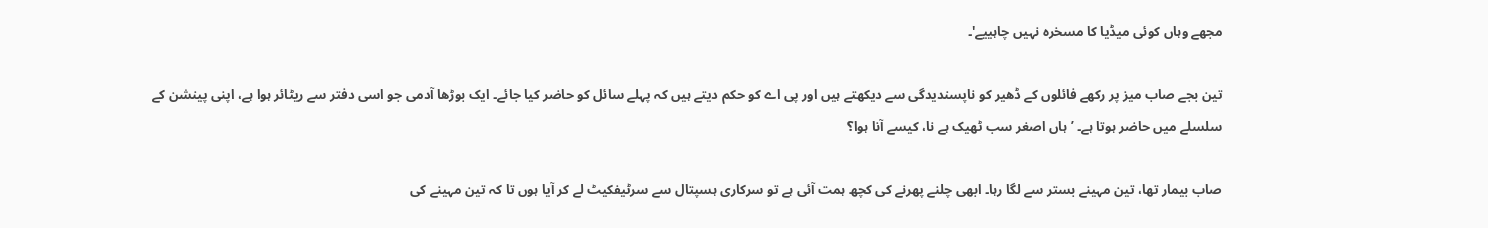مجھے وہاں کوئی میڈیا کا مسخرہ نہیں چاہییے'۔

تین بجے صاب میز پر رکھے فائلوں کے ڈھیر کو ناپسندیدگی سے دیکھتے ہیں اور پی اے کو حکم دیتے ہیں کہ پہلے سائل کو حاضر کیا جائے۔ ایک بوڑھا آدمی جو اسی دفتر سے ریٹائر ہوا ہے، اپنی پینشن کے سلسلے میں حاضر ہوتا ہے۔ ’ہاں اصغر سب ٹھیک ہے نا، کیسے آنا ہوا؟

صاب بیمار تھا، تین مہینے بستر سے لگا رہا۔ ابھی چلنے پھرنے کی کچھ ہمت آئی ہے تو سرکاری ہسپتال سے سرٹیفکیٹ لے کر آیا ہوں تا کہ تین مہینے کی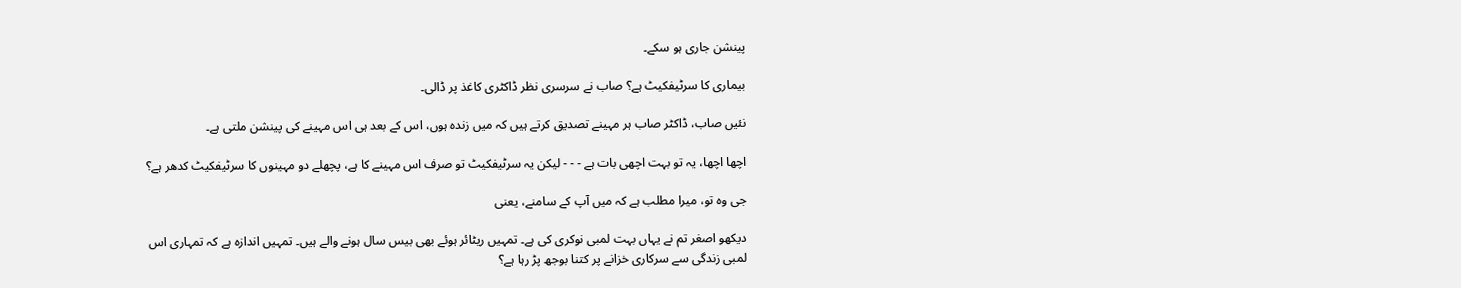پینشن جاری ہو سکے۔

بیماری کا سرٹیفکیٹ ہے؟ صاب نے سرسری نظر ڈاکٹری کاغذ پر ڈالی۔

نئیں صاب، ڈاکٹر صاب ہر مہینے تصدیق کرتے ہیں کہ میں زندہ ہوں، اس کے بعد ہی اس مہینے کی پینشن ملتی ہے۔

اچھا اچھا، یہ تو بہت اچھی بات ہے - - - لیکن یہ سرٹیفکیٹ تو صرف اس مہینے کا ہے، پچھلے دو مہینوں کا سرٹیفکیٹ کدھر ہے؟

جی وہ تو، میرا مطلب ہے کہ میں آپ کے سامنے، یعنی

دیکھو اصغر تم نے یہاں بہت لمبی نوکری کی ہے۔ تمہیں ریٹائر ہوئے بھی بیس سال ہونے والے ہیں۔ تمہیں اندازہ ہے کہ تمہاری اس لمبی زندگی سے سرکاری خزانے پر کتنا بوجھ پڑ رہا ہے؟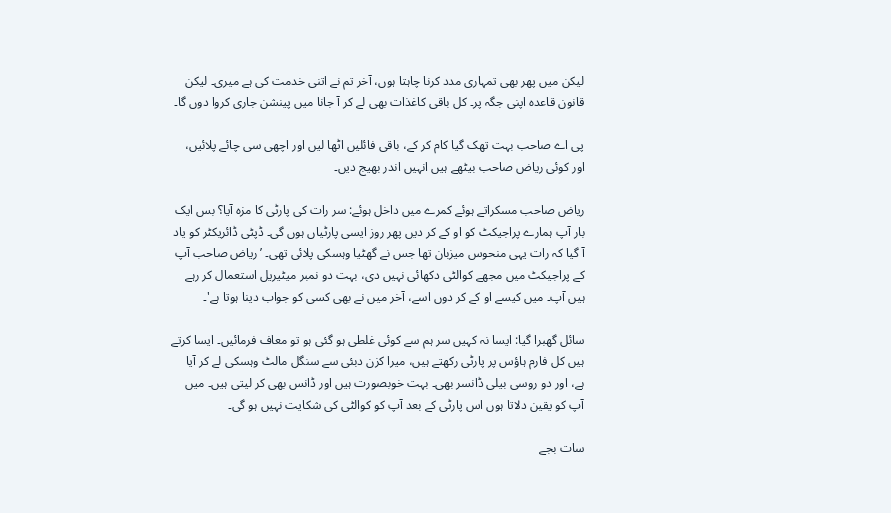لیکن میں پھر بھی تمہاری مدد کرنا چاہتا ہوں، آخر تم نے اتنی خدمت کی ہے میری۔ لیکن قانون قاعدہ اپنی جگہ پر۔ کل باقی کاغذات بھی لے کر آ جانا میں پینشن جاری کروا دوں گا۔

پی اے صاحب بہت تھک گیا کام کر کے، باقی فائلیں اٹھا لیں اور اچھی سی چائے پلائیں، اور کوئی ریاض صاحب بیٹھے ہیں انہیں اندر بھیج دیں۔

ریاض صاحب مسکراتے ہوئے کمرے میں داخل ہوئے: سر رات کی پارٹی کا مزہ آیا؟ بس ایک بار آپ ہمارے پراجیکٹ کو او کے کر دیں پھر روز ایسی پارٹیاں ہوں گی۔ ڈپٹی ڈائریکٹر کو یاد آ گیا کہ رات یہی منحوس میزبان تھا جس نے گھٹیا وہسکی پلائی تھی۔ ’ریاض صاحب آپ کے پراجیکٹ میں مجھے کوالٹی دکھائی نہیں دی، بہت دو نمبر میٹیریل استعمال کر رہے ہیں آپ۔ میں کیسے او کے کر دوں اسے، آخر میں نے بھی کسی کو جواب دینا ہوتا ہے'۔

سائل گھبرا گیا: ایسا نہ کہیں سر ہم سے کوئی غلطی ہو گئی ہو تو معاف فرمائیں۔ ایسا کرتے ہیں کل فارم ہاؤس پر پارٹی رکھتے ہیں، میرا کزن دبئی سے سنگل مالٹ وہسکی لے کر آیا ہے، اور دو روسی بیلی ڈانسر بھی۔ بہت خوبصورت ہیں اور ڈانس بھی کر لیتی ہیں۔ میں آپ کو یقین دلاتا ہوں اس پارٹی کے بعد آپ کو کوالٹی کی شکایت نہیں ہو گی۔

سات بجے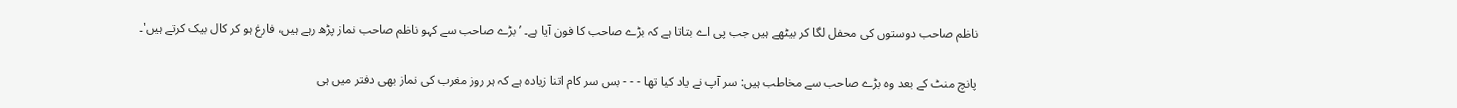ناظم صاحب دوستوں کی محفل لگا کر بیٹھے ہیں جب پی اے بتاتا ہے کہ بڑے صاحب کا فون آیا ہے۔ ’بڑے صاحب سے کہو ناظم صاحب نماز پڑھ رہے ہیں، فارغ ہو کر کال بیک کرتے ہیں'۔

پانچ منٹ کے بعد وہ بڑے صاحب سے مخاطب ہیں: سر آپ نے یاد کیا تھا - - - بس سر کام اتنا زیادہ ہے کہ ہر روز مغرب کی نماز بھی دفتر میں ہی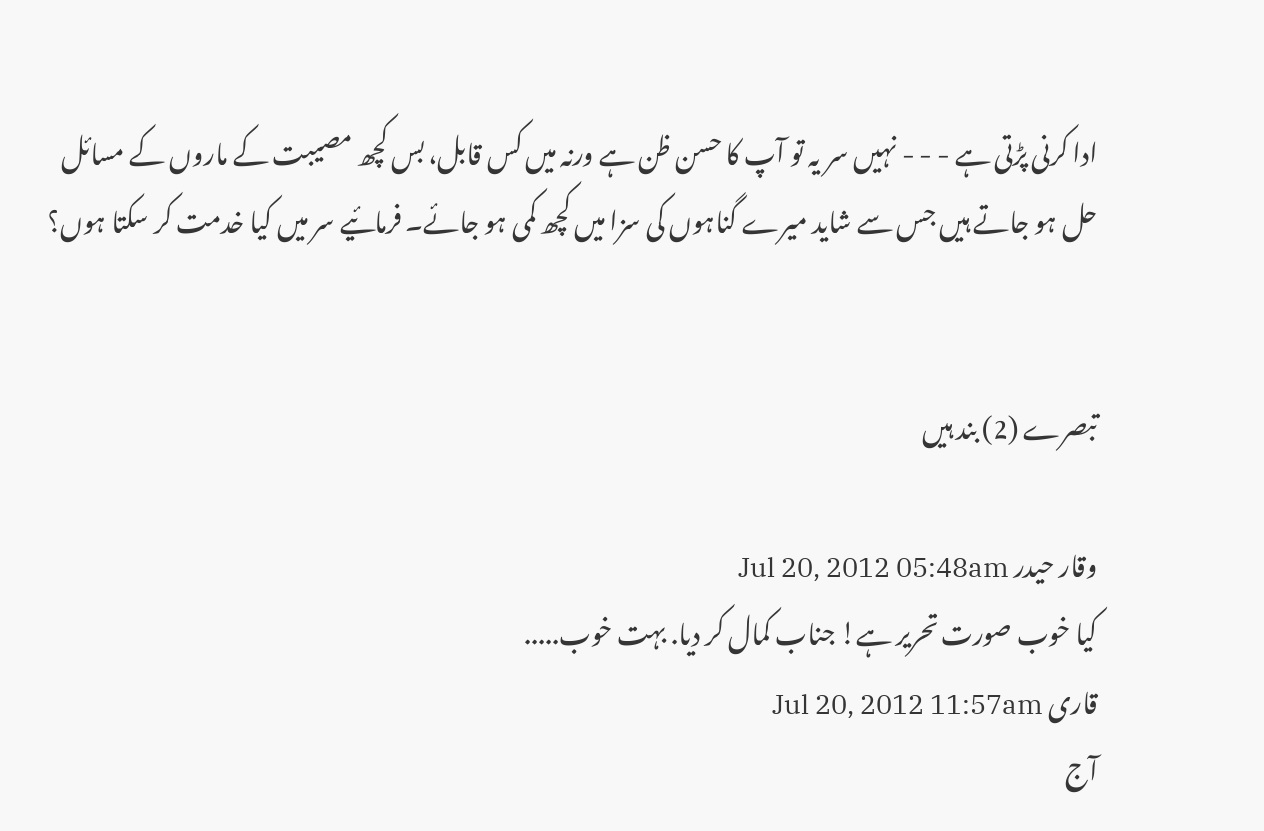ادا کرنی پڑتی ہے - - - نہیں سر یہ تو آپ کا حسن ظن ہے ورنہ میں کس قابل، بس کچھ مصیبت کے ماروں کے مسائل حل ہو جاتے ہیں جس سے شاید میرے گناہوں کی سزا میں کچھ کمی ہو جائے۔ فرمائیے سر میں کیا خدمت کر سکتا ہوں؟


تبصرے (2) بند ہیں

وقار حیدر Jul 20, 2012 05:48am
کیا خوب صورت تحریر ہے! جناب کمال کر دیا. بہت خوب.....
قاری Jul 20, 2012 11:57am
آج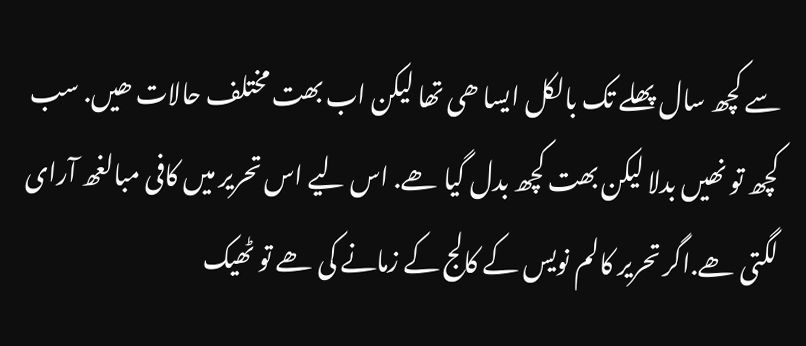سے کچھ سال پھلے تک بالکل ایسا ھی تھا لیکن اب بھت مختلف حالات ھیں. سب کچھ تو نھیں بدلا لیکن بھت کچھ بدل گیا ھے. اس لیے اس تحریر میں کافی مبالغھ آرای لگتی ھے.اگر تحریر کالم نویس کے کالج کے زمانے کی ھے تو ٹھیک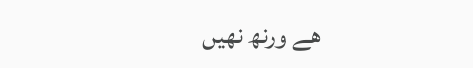ھے ورنھ نھیں